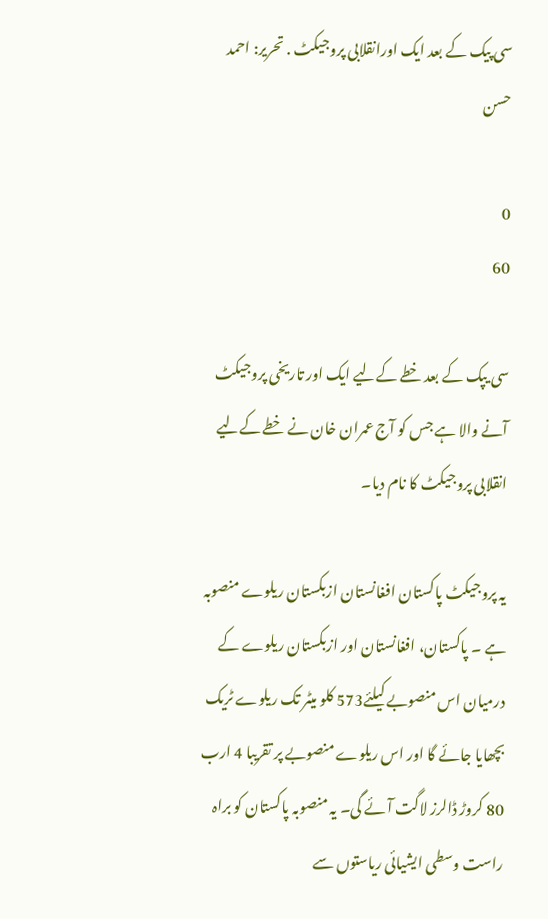سی پیک کے بعد ایک اورانقلابی پروجیکٹ . تحریر: احمد حسن

0
60

سی یپک کے بعد خطے کےلیے ایک اور تاریخی پروجیکٹ آنے والا ہے جس کو آج عمران خان نے خطے کےلیے انقلابی پروجیکٹ کا نام دیا۔

یہ پروجیکٹ پاکستان افغانستان ازبکستان ریلوے منصوبہ ہے ۔ پاکستان، افغانستان اور ازبکستان ریلوے کے درمیان اس منصوبے کیلئے573 کلو میٹر تک ریلوے ٹریک بچھایا جائے گا اور اس ریلوے منصوبے پر تقریبا 4 ارب 80 کروڑ ڈالرز لاگت آئے گی۔ یہ منصوبہ پاکستان کو براہ راست وسطی ایشیائی ریاستوں سے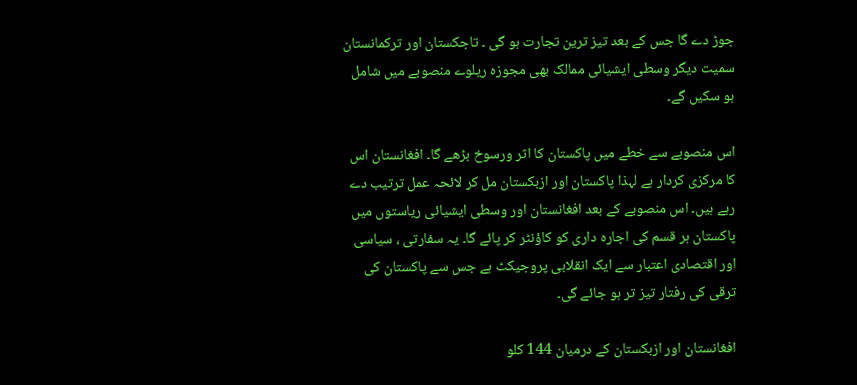جوڑ دے گا جس کے بعد تیز ترین تجارت ہو گی ۔ تاجکستان اور ترکمانستان سمیت دیگر وسطی ایشیائی ممالک بھی مجوزہ ریلوے منصوبے میں شامل ہو سکیں گے۔

اس منصوبے سے خطے میں پاکستان کا اثر ورسوخ بڑھے گا۔ افغانستان اس کا مرکزی کردار ہے لہذا پاکستان اور ازبکستان مل کر لائحہ عمل ترتیب دے رہے ہیں۔ اس منصوبے کے بعد افغانستان اور وسطی ایشیائی ریاستوں میں پاکستان ہر قسم کی اجارہ داری کو کاؤنٹر کر پائے گا۔ یہ سفارتی ، سیاسی اور اقتصادی اعتبار سے ایک انقلابی پروجیکٹ ہے جس سے پاکستان کی ترقی کی رفتار تیز تر ہو جائے گی۔

افغانستان اور ازبکستان کے درمیان 144 کلو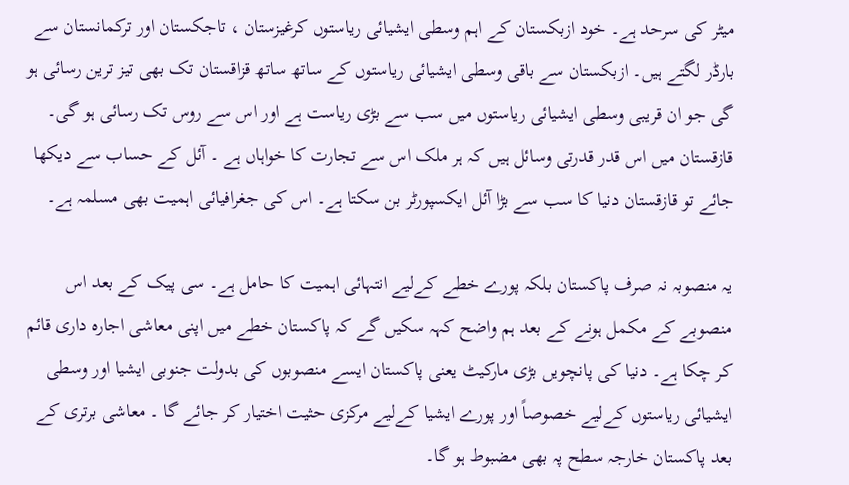میٹر کی سرحد ہے۔ خود ازبکستان کے اہم وسطی ایشیائی ریاستوں کرغیزستان ، تاجکستان اور ترکمانستان سے بارڈر لگتے ہیں۔ ازبکستان سے باقی وسطی ایشیائی ریاستوں کے ساتھ ساتھ قزاقستان تک بھی تیز ترین رسائی ہو گی جو ان قریبی وسطی ایشیائی ریاستوں میں سب سے بڑی ریاست ہے اور اس سے روس تک رسائی ہو گی۔ قازقستان میں اس قدر قدرتی وسائل ہیں کہ ہر ملک اس سے تجارت کا خواہاں ہے ۔ آئل کے حساب سے دیکھا جائے تو قازقستان دنیا کا سب سے بڑا آئل ایکسپورٹر بن سکتا ہے۔ اس کی جغرافیائی اہمیت بھی مسلمہ ہے۔

یہ منصوبہ نہ صرف پاکستان بلکہ پورے خطے کےلیے انتہائی اہمیت کا حامل ہے۔ سی پیک کے بعد اس منصوبے کے مکمل ہونے کے بعد ہم واضح کہہ سکیں گے کہ پاکستان خطے میں اپنی معاشی اجارہ داری قائم کر چکا ہے۔ دنیا کی پانچویں بڑی مارکیٹ یعنی پاکستان ایسے منصوبوں کی بدولت جنوبی ایشیا اور وسطی ایشیائی ریاستوں کےلیے خصوصاً اور پورے ایشیا کےلیے مرکزی حثیت اختیار کر جائے گا ۔ معاشی برتری کے بعد پاکستان خارجہ سطح پہ بھی مضبوط ہو گا۔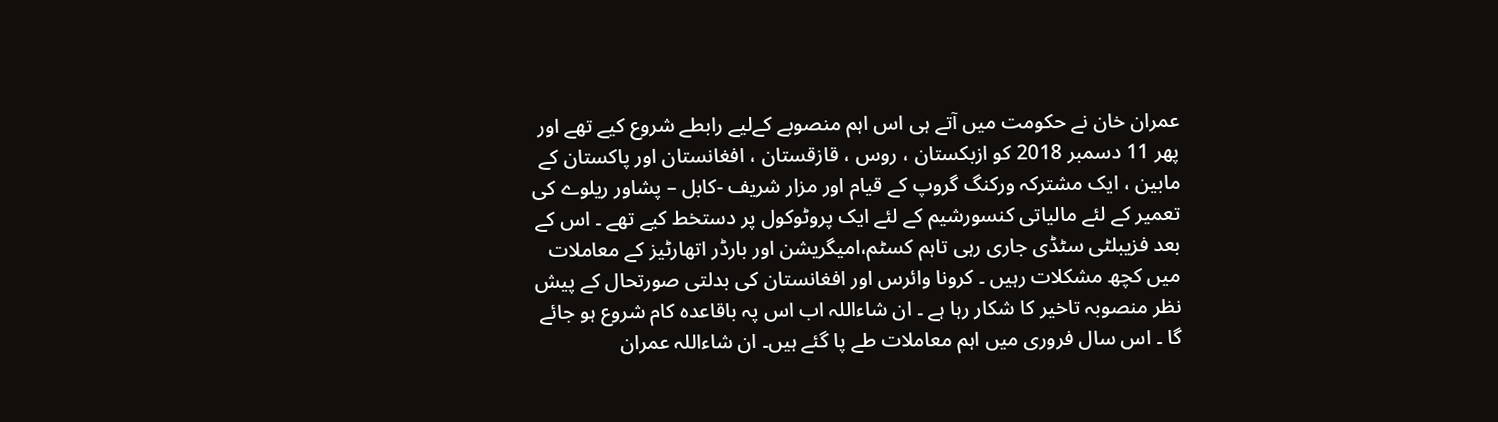عمران خان نے حکومت میں آتے ہی اس اہم منصوبے کےلیے رابطے شروع کیے تھے اور پھر 11 دسمبر 2018 کو ازبکستان ، روس ، قازقستان ، افغانستان اور پاکستان کے مابین ، ایک مشترکہ ورکنگ گروپ کے قیام اور مزار شریف -کابل – پشاور ریلوے کی تعمیر کے لئے مالیاتی کنسورشیم کے لئے ایک پروٹوکول پر دستخط کیے تھے ۔ اس کے بعد فزیبلٹی سٹڈی جاری رہی تاہم کسٹم،امیگریشن اور بارڈر اتھارٹیز کے معاملات میں کچھ مشکلات رہیں ۔ کرونا وائرس اور افغانستان کی بدلتی صورتحال کے پیش نظر منصوبہ تاخیر کا شکار رہا ہے ۔ ان شاءاللہ اب اس پہ باقاعدہ کام شروع ہو جائے گا ۔ اس سال فروری میں اہم معاملات طے پا گئے ہیں۔ ان شاءاللہ عمران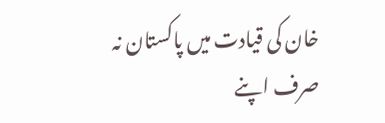خان کی قیادت میں پاکستان نہ صرف اپنے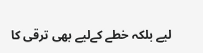لیے بلکہ خطے کےلیے بھی ترقی کا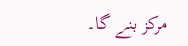مرکز بنے گا۔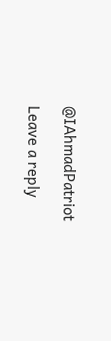@IAhmadPatriot

Leave a reply